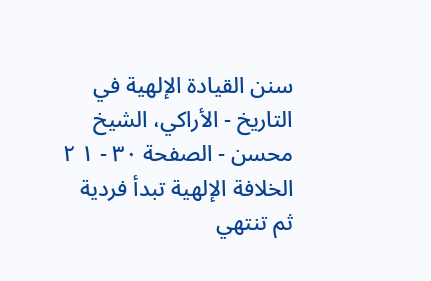سنن القيادة الإلهية في التاريخ - الأراكي، الشيخ محسن - الصفحة ٣٠ - ١ ٢ الخلافة الإلهية تبدأ فردية ثم تنتهي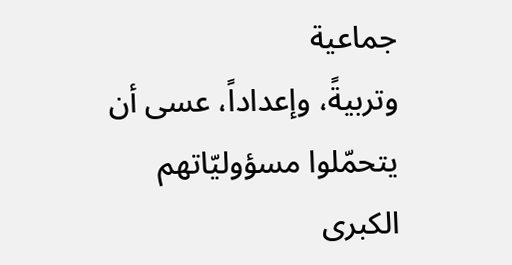جماعية
وتربيةً، وإعداداً، عسى أن يتحمّلوا مسؤوليّاتهم الكبرى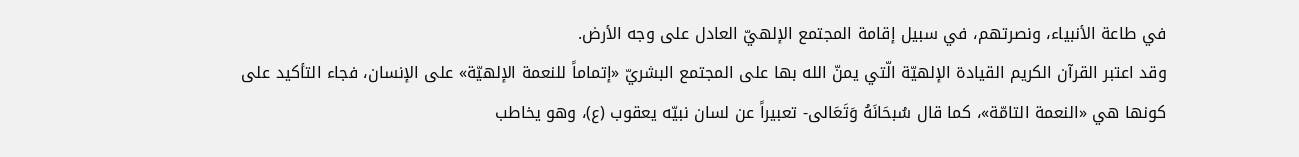في طاعة الأنبياء، ونصرتهم، في سبيل إقامة المجتمع الإلهيّ العادل على وجه الأرض.
وقد اعتبر القرآن الكريم القيادة الإلهيّة الّتي يمنّ الله بها على المجتمع البشريّ «إتماماً للنعمة الإلهيّة» على الإنسان، فجاء التأكيد على كونها هي «النعمة التامّة»، كما قال سُبحَانَهُ وَتَعَالى- تعبيراً عن لسان نبيّه يعقوب (ع)، وهو يخاطب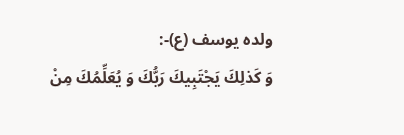ولده يوسف (ع)-:
وَ كَذلِكَ يَجْتَبِيكَ رَبُّكَ وَ يُعَلِّمُكَ مِنْ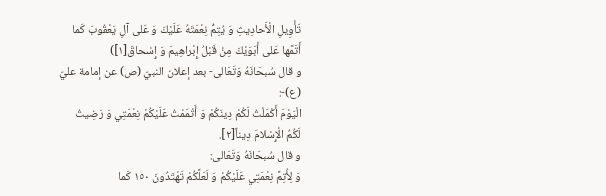تَأْوِيلِ الْأَحادِيثِ وَ يُتِمُّ نِعْمَتَهُ عَلَيْكَ وَ عَلى آلِ يَعْقُوبَ كَما أَتَمَّها عَلى أَبَوَيْكَ مِنْ قَبْلُ إِبْراهِيمَ وَ إِسْحاقَ[١])
و قال سُبحَانَهُ وَتَعَالى- بعد إعلان النبيّ (ص) عن إمامة عليّ (ع)-:
الْيَوْمَ أَكْمَلْتُ لَكُمْ دِينَكُمْ وَ أَتْمَمْتُ عَلَيْكُمْ نِعْمَتِي وَ رَضِيتُ لَكُمُ الْإِسْلامَ دِيناً[٢].
و قال سُبحَانَهُ وَتَعَالى:
وَ لِأُتِمَّ نِعْمَتِي عَلَيْكُمْ وَ لَعَلَّكُمْ تَهْتَدُونَ ١٥٠ كَما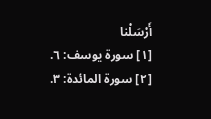أَرْسَلْنا
[١] سورة يوسف: ٦.
[٢] سورة المائدة: ٣.